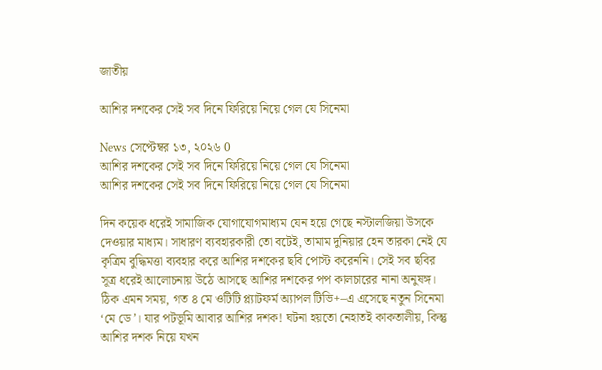জাতীয়

আশির দশকের সেই সব দিনে ফিরিয়ে নিয়ে গেল যে সিনেমা

News সেপ্টেম্বর ১৩, ২০২৬ 0
আশির দশকের সেই সব দিনে ফিরিয়ে নিয়ে গেল যে সিনেমা
আশির দশকের সেই সব দিনে ফিরিয়ে নিয়ে গেল যে সিনেমা

দিন কয়েক ধরেই সামাজিক যোগাযোগমাধ্যম যেন হয়ে গেছে নস্টালজিয়া উসকে দেওয়ার মাধ্যম। সাধারণ ব্যবহারকারী তো বটেই, তামাম দুনিয়ার হেন তারকা নেই যে কৃত্রিম বুদ্ধিমত্তা ব্যবহার করে আশির দশকের ছবি পোস্ট করেননি। সেই সব ছবির সূত্র ধরেই আলোচনায় উঠে আসছে আশির দশকের পপ কালচারের নানা অনুষঙ্গ। ঠিক এমন সময়, গত ৪ মে ওটিটি প্ল্যাটফর্ম অ্যাপল টিভি+–এ এসেছে নতুন সিনেমা ‘মে ডে’। যার পটভূমি আবার আশির দশক! ঘটনা হয়তো নেহাতই কাকতালীয়, কিন্তু আশির দশক নিয়ে যখন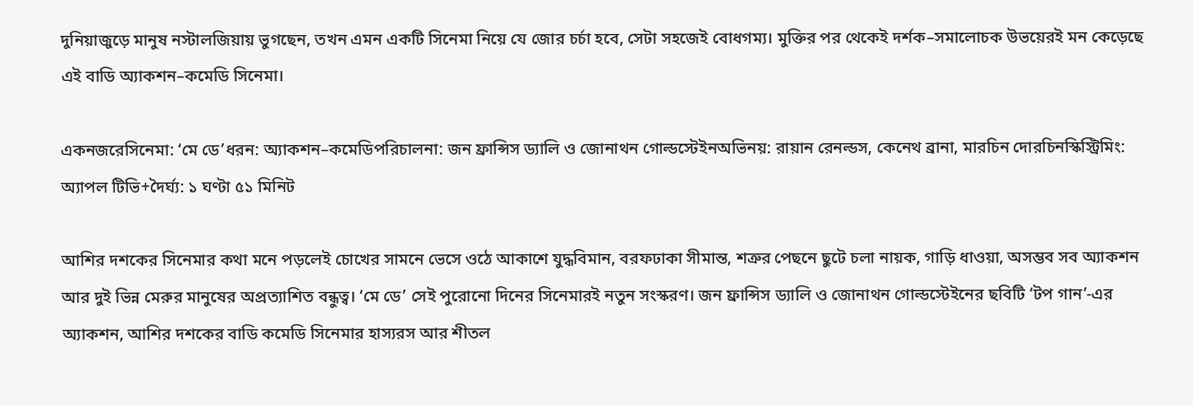দুনিয়াজুড়ে মানুষ নস্টালজিয়ায় ভুগছেন, তখন এমন একটি সিনেমা নিয়ে যে জোর চর্চা হবে, সেটা সহজেই বোধগম্য। মুক্তির পর থেকেই দর্শক–সমালোচক উভয়েরই মন কেড়েছে এই বাডি অ্যাকশন–কমেডি সিনেমা।

একনজরেসিনেমা: ‘মে ডে’ধরন: অ্যাকশন–কমেডিপরিচালনা: জন ফ্রান্সিস ড্যালি ও জোনাথন গোল্ডস্টেইনঅভিনয়: রায়ান রেনল্ডস, কেনেথ ব্রানা, মারচিন দোরচিনস্কিস্ট্রিমিং: অ্যাপল টিভি+দৈর্ঘ্য: ১ ঘণ্টা ৫১ মিনিট

আশির দশকের সিনেমার কথা মনে পড়লেই চোখের সামনে ভেসে ওঠে আকাশে যুদ্ধবিমান, বরফঢাকা সীমান্ত, শত্রুর পেছনে ছুটে চলা নায়ক, গাড়ি ধাওয়া, অসম্ভব সব অ্যাকশন আর দুই ভিন্ন মেরুর মানুষের অপ্রত্যাশিত বন্ধুত্ব। ‘মে ডে’ সেই পুরোনো দিনের সিনেমারই নতুন সংস্করণ। জন ফ্রান্সিস ড্যালি ও জোনাথন গোল্ডস্টেইনের ছবিটি ‘টপ গান’-এর অ্যাকশন, আশির দশকের বাডি কমেডি সিনেমার হাস্যরস আর শীতল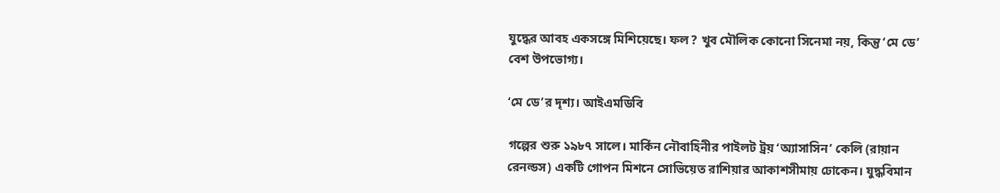যুদ্ধের আবহ একসঙ্গে মিশিয়েছে। ফল? খুব মৌলিক কোনো সিনেমা নয়, কিন্তু ‘মে ডে’ বেশ উপভোগ্য।

‘মে ডে’র দৃশ্য। আইএমডিবি

গল্পের শুরু ১৯৮৭ সালে। মার্কিন নৌবাহিনীর পাইলট ট্রয় ‘অ্যাসাসিন’ কেলি (রায়ান রেনল্ডস) একটি গোপন মিশনে সোভিয়েত রাশিয়ার আকাশসীমায় ঢোকেন। যুদ্ধবিমান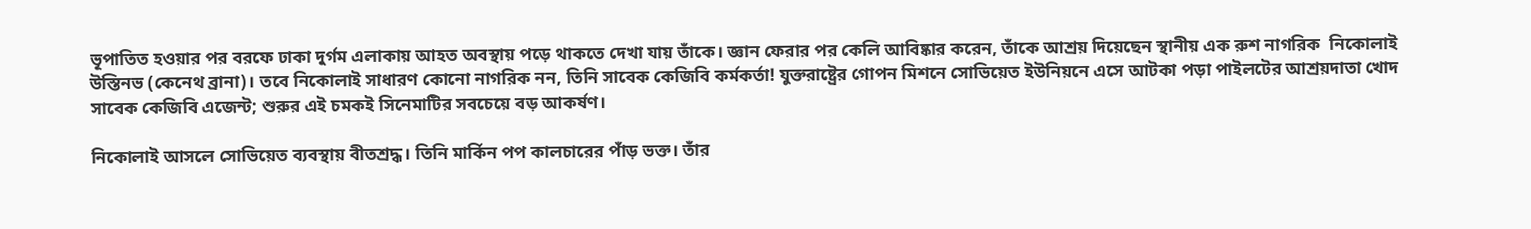ভূপাতিত হওয়ার পর বরফে ঢাকা দুর্গম এলাকায় আহত অবস্থায় পড়ে থাকতে দেখা যায় তাঁকে। জ্ঞান ফেরার পর কেলি আবিষ্কার করেন, তাঁকে আশ্রয় দিয়েছেন স্থানীয় এক রুশ নাগরিক  নিকোলাই উস্তিনভ (কেনেথ ব্রানা)। তবে নিকোলাই সাধারণ কোনো নাগরিক নন, তিনি সাবেক কেজিবি কর্মকর্তা! যুক্তরাষ্ট্রের গোপন মিশনে সোভিয়েত ইউনিয়নে এসে আটকা পড়া পাইলটের আশ্রয়দাতা খোদ সাবেক কেজিবি এজেন্ট; শুরুর এই চমকই সিনেমাটির সবচেয়ে বড় আকর্ষণ।

নিকোলাই আসলে সোভিয়েত ব্যবস্থায় বীতশ্রদ্ধ। তিনি মার্কিন পপ কালচারের পাঁড় ভক্ত। তাঁর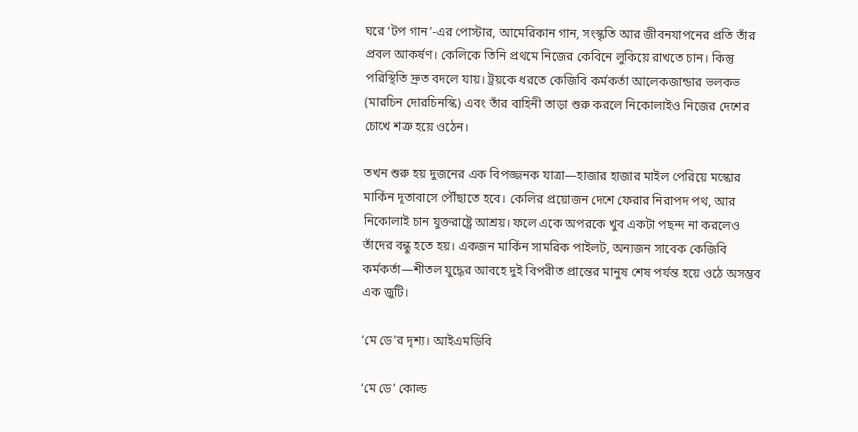ঘরে ‘টপ গান’-এর পোস্টার, আমেরিকান গান, সংস্কৃতি আর জীবনযাপনের প্রতি তাঁর প্রবল আকর্ষণ। কেলিকে তিনি প্রথমে নিজের কেবিনে লুকিয়ে রাখতে চান। কিন্তু পরিস্থিতি দ্রুত বদলে যায়। ট্রয়কে ধরতে কেজিবি কর্মকর্তা আলেকজান্ডার ভলকভ (মারচিন দোরচিনস্কি) এবং তাঁর বাহিনী তাড়া শুরু করলে নিকোলাইও নিজের দেশের চোখে শত্রু হয়ে ওঠেন।

তখন শুরু হয় দুজনের এক বিপজ্জনক যাত্রা—হাজার হাজার মাইল পেরিয়ে মস্কোর মার্কিন দূতাবাসে পৌঁছাতে হবে। কেলির প্রয়োজন দেশে ফেরার নিরাপদ পথ, আর নিকোলাই চান যুক্তরাষ্ট্রে আশ্রয়। ফলে একে অপরকে খুব একটা পছন্দ না করলেও তাঁদের বন্ধু হতে হয়। একজন মার্কিন সামরিক পাইলট, অন্যজন সাবেক কেজিবি কর্মকর্তা—শীতল যুদ্ধের আবহে দুই বিপরীত প্রান্তের মানুষ শেষ পর্যন্ত হয়ে ওঠে অসম্ভব এক জুটি।

‘মে ডে’র দৃশ্য। আইএমডিবি

‘মে ডে’ কোল্ড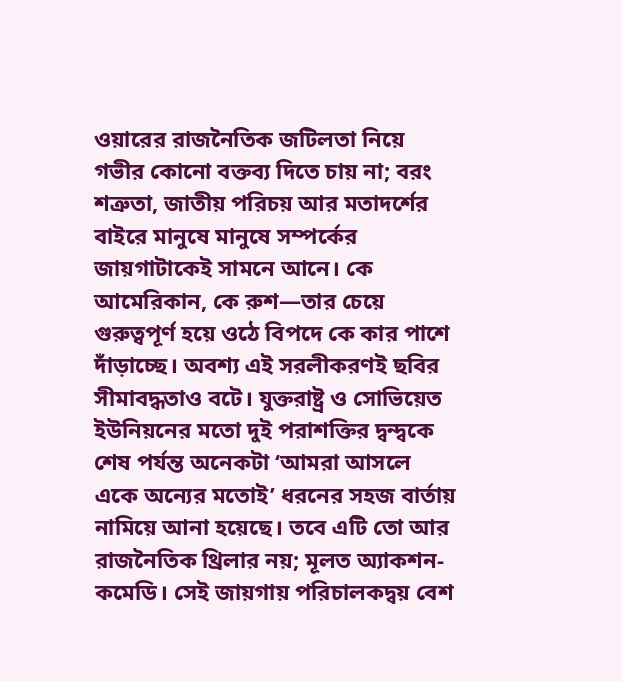ওয়ারের রাজনৈতিক জটিলতা নিয়ে গভীর কোনো বক্তব্য দিতে চায় না; বরং শত্রুতা, জাতীয় পরিচয় আর মতাদর্শের বাইরে মানুষে মানুষে সম্পর্কের জায়গাটাকেই সামনে আনে। কে আমেরিকান, কে রুশ—তার চেয়ে গুরুত্বপূর্ণ হয়ে ওঠে বিপদে কে কার পাশে দাঁড়াচ্ছে। অবশ্য এই সরলীকরণই ছবির সীমাবদ্ধতাও বটে। যুক্তরাষ্ট্র ও সোভিয়েত ইউনিয়নের মতো দুই পরাশক্তির দ্বন্দ্বকে শেষ পর্যন্ত অনেকটা ‘আমরা আসলে একে অন্যের মতোই’ ধরনের সহজ বার্তায় নামিয়ে আনা হয়েছে। তবে এটি তো আর রাজনৈতিক থ্রিলার নয়; মূলত অ্যাকশন-কমেডি। সেই জায়গায় পরিচালকদ্বয় বেশ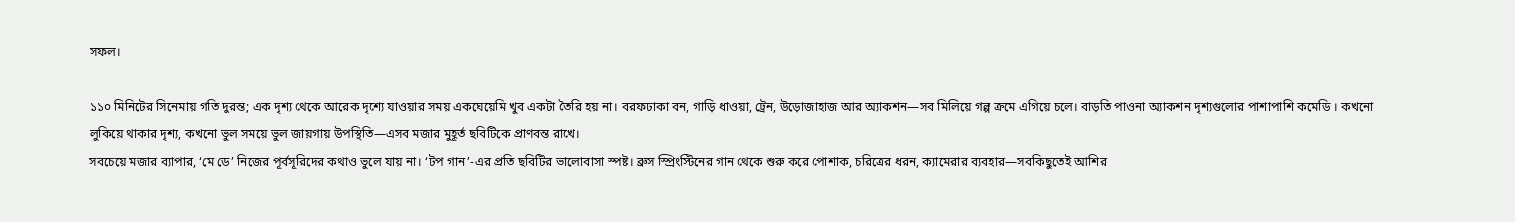সফল।

১১০ মিনিটের সিনেমায় গতি দুরন্ত; এক দৃশ্য থেকে আরেক দৃশ্যে যাওয়ার সময় একঘেয়েমি খুব একটা তৈরি হয় না। বরফঢাকা বন, গাড়ি ধাওয়া, ট্রেন, উড়োজাহাজ আর অ্যাকশন—সব মিলিয়ে গল্প ক্রমে এগিয়ে চলে। বাড়তি পাওনা অ্যাকশন দৃশ্যগুলোর পাশাপাশি কমেডি । কখনো লুকিয়ে থাকার দৃশ্য, কখনো ভুল সময়ে ভুল জায়গায় উপস্থিতি—এসব মজার মুহূর্ত ছবিটিকে প্রাণবন্ত রাখে।
সবচেয়ে মজার ব্যাপার, ‘মে ডে’ নিজের পূর্বসূরিদের কথাও ভুলে যায় না। ‘টপ গান’-এর প্রতি ছবিটির ভালোবাসা স্পষ্ট। ব্রুস স্প্রিংস্টিনের গান থেকে শুরু করে পোশাক, চরিত্রের ধরন, ক্যামেরার ব্যবহার—সবকিছুতেই আশির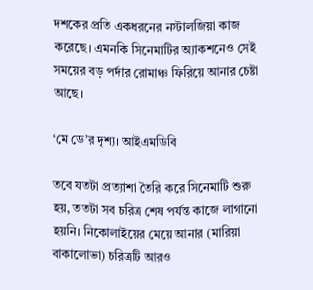দশকের প্রতি একধরনের নস্টালজিয়া কাজ করেছে। এমনকি সিনেমাটির অ্যাকশনেও সেই সময়ের বড় পর্দার রোমাঞ্চ ফিরিয়ে আনার চেষ্টা আছে।

‘মে ডে’র দৃশ্য। আইএমডিবি

তবে যতটা প্রত্যাশা তৈরি করে সিনেমাটি শুরু হয়, ততটা সব চরিত্র শেষ পর্যন্ত কাজে লাগানো হয়নি। নিকোলাইয়ের মেয়ে আনার (মারিয়া বাকালোভা) চরিত্রটি আরও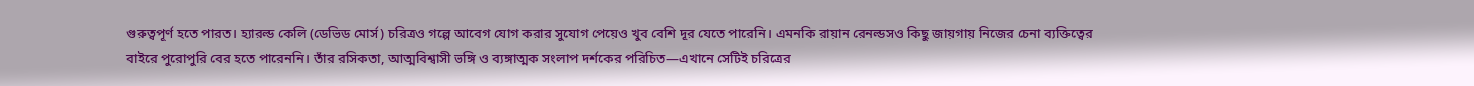গুরুত্বপূর্ণ হতে পারত। হ্যারল্ড কেলি (ডেভিড মোর্স) চরিত্রও গল্পে আবেগ যোগ করার সুযোগ পেয়েও খুব বেশি দূর যেতে পারেনি। এমনকি রায়ান রেনল্ডসও কিছু জায়গায় নিজের চেনা ব্যক্তিত্বের বাইরে পুরোপুরি বের হতে পারেননি। তাঁর রসিকতা, আত্মবিশ্বাসী ভঙ্গি ও ব্যঙ্গাত্মক সংলাপ দর্শকের পরিচিত—এখানে সেটিই চরিত্রের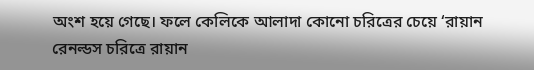অংশ হয়ে গেছে। ফলে কেলিকে আলাদা কোনো চরিত্রের চেয়ে ‘রায়ান রেনল্ডস চরিত্রে রায়ান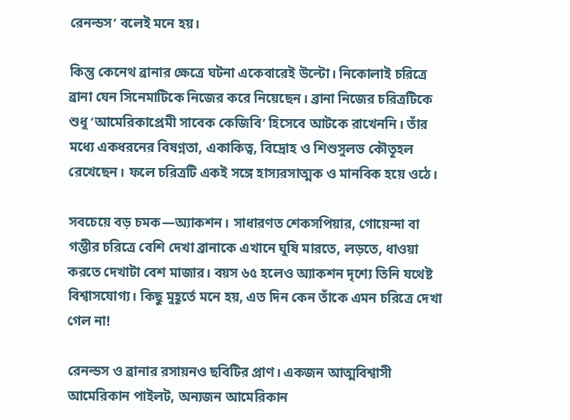রেনল্ডস’ বলেই মনে হয়।

কিন্তু কেনেথ ব্রানার ক্ষেত্রে ঘটনা একেবারেই উল্টো। নিকোলাই চরিত্রে ব্রানা যেন সিনেমাটিকে নিজের করে নিয়েছেন। ব্রানা নিজের চরিত্রটিকে শুধু ‘আমেরিকাপ্রেমী সাবেক কেজিবি’ হিসেবে আটকে রাখেননি। তাঁর মধ্যে একধরনের বিষণ্নতা, একাকিত্ব, বিদ্রোহ ও শিশুসুলভ কৌতূহল রেখেছেন। ফলে চরিত্রটি একই সঙ্গে হাস্যরসাত্মক ও মানবিক হয়ে ওঠে।

সবচেয়ে বড় চমক—অ্যাকশন। সাধারণত শেকসপিয়ার, গোয়েন্দা বা গম্ভীর চরিত্রে বেশি দেখা ব্রানাকে এখানে ঘুষি মারতে, লড়তে, ধাওয়া করতে দেখাটা বেশ মাজার। বয়স ৬৫ হলেও অ্যাকশন দৃশ্যে তিনি যথেষ্ট বিশ্বাসযোগ্য। কিছু মুহূর্তে মনে হয়, এত দিন কেন তাঁকে এমন চরিত্রে দেখা গেল না!

রেনল্ডস ও ব্রানার রসায়নও ছবিটির প্রাণ। একজন আত্মবিশ্বাসী আমেরিকান পাইলট, অন্যজন আমেরিকান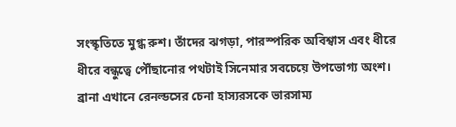সংস্কৃতিতে মুগ্ধ রুশ। তাঁদের ঝগড়া, পারস্পরিক অবিশ্বাস এবং ধীরে ধীরে বন্ধুত্বে পৌঁছানোর পথটাই সিনেমার সবচেয়ে উপভোগ্য অংশ। ব্রানা এখানে রেনল্ডসের চেনা হাস্যরসকে ভারসাম্য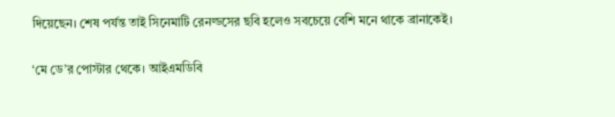দিয়েছেন। শেষ পর্যন্ত তাই সিনেমাটি রেনল্ডসের ছবি হলেও সবচেয়ে বেশি মনে থাকে ব্রানাকেই।

‘মে ডে’র পোস্টার থেকে। আইএমডিবি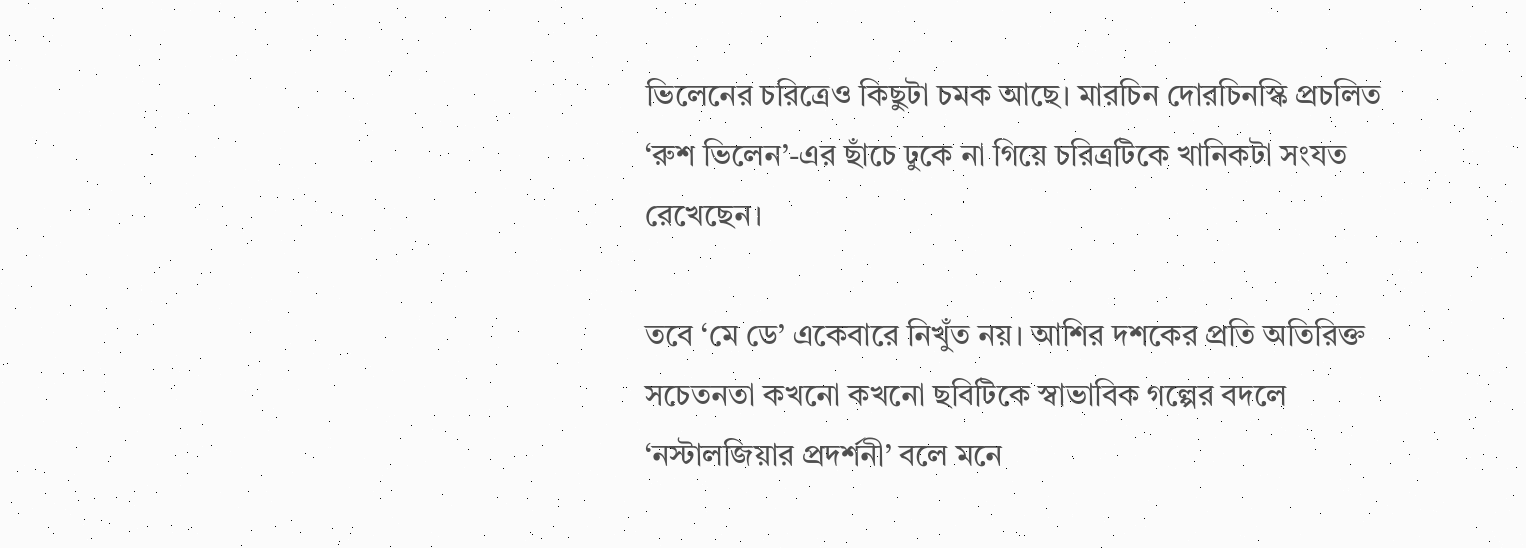ভিলেনের চরিত্রেও কিছুটা চমক আছে। মারচিন দোরচিনস্কি প্রচলিত ‘রুশ ভিলেন’-এর ছাঁচে ঢুকে না গিয়ে চরিত্রটিকে খানিকটা সংযত রেখেছেন।

তবে ‘মে ডে’ একেবারে নিখুঁত নয়। আশির দশকের প্রতি অতিরিক্ত সচেতনতা কখনো কখনো ছবিটিকে স্বাভাবিক গল্পের বদলে ‘নস্টালজিয়ার প্রদর্শনী’ বলে মনে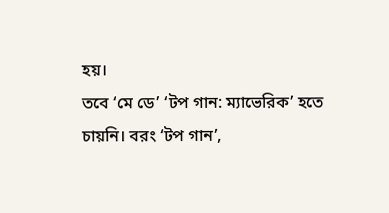হয়।
তবে ‘মে ডে’ ‘টপ গান: ম্যাভেরিক’ হতে চায়নি। বরং ‘টপ গান’,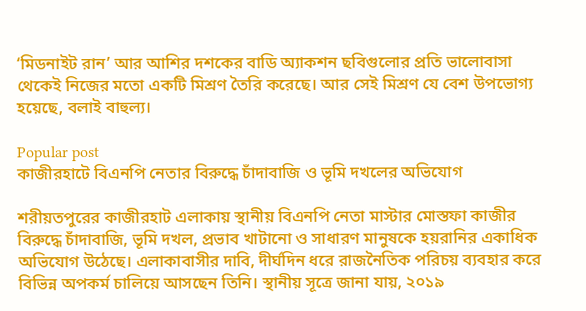‘মিডনাইট রান’ আর আশির দশকের বাডি অ্যাকশন ছবিগুলোর প্রতি ভালোবাসা থেকেই নিজের মতো একটি মিশ্রণ তৈরি করেছে। আর সেই মিশ্রণ যে বেশ উপভোগ্য হয়েছে, বলাই বাহুল্য।

Popular post
কাজীরহাটে বিএনপি নেতার বিরুদ্ধে চাঁদাবাজি ও ভূমি দখলের অভিযোগ

শরীয়তপুরের কাজীরহাট এলাকায় স্থানীয় বিএনপি নেতা মাস্টার মোস্তফা কাজীর বিরুদ্ধে চাঁদাবাজি, ভূমি দখল, প্রভাব খাটানো ও সাধারণ মানুষকে হয়রানির একাধিক অভিযোগ উঠেছে। এলাকাবাসীর দাবি, দীর্ঘদিন ধরে রাজনৈতিক পরিচয় ব্যবহার করে বিভিন্ন অপকর্ম চালিয়ে আসছেন তিনি। স্থানীয় সূত্রে জানা যায়, ২০১৯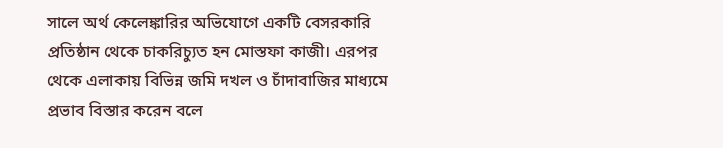সালে অর্থ কেলেঙ্কারির অভিযোগে একটি বেসরকারি প্রতিষ্ঠান থেকে চাকরিচ্যুত হন মোস্তফা কাজী। এরপর থেকে এলাকায় বিভিন্ন জমি দখল ও চাঁদাবাজির মাধ্যমে প্রভাব বিস্তার করেন বলে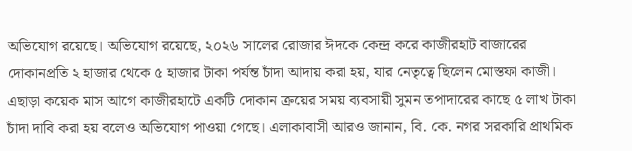অভিযোগ রয়েছে। অভিযোগ রয়েছে, ২০২৬ সালের রোজার ঈদকে কেন্দ্র করে কাজীরহাট বাজারের দোকানপ্রতি ২ হাজার থেকে ৫ হাজার টাকা পর্যন্ত চাঁদা আদায় করা হয়, যার নেতৃত্বে ছিলেন মোস্তফা কাজী। এছাড়া কয়েক মাস আগে কাজীরহাটে একটি দোকান ক্রয়ের সময় ব্যবসায়ী সুমন তপাদারের কাছে ৫ লাখ টাকা চাঁদা দাবি করা হয় বলেও অভিযোগ পাওয়া গেছে। এলাকাবাসী আরও জানান, বি. কে. নগর সরকারি প্রাথমিক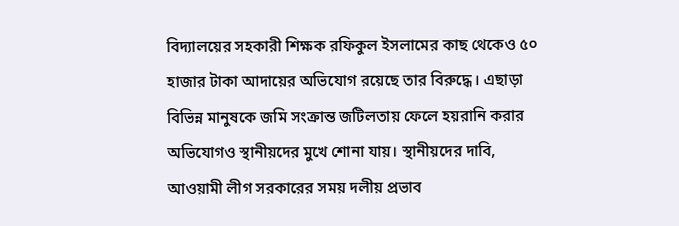বিদ্যালয়ের সহকারী শিক্ষক রফিকুল ইসলামের কাছ থেকেও ৫০ হাজার টাকা আদায়ের অভিযোগ রয়েছে তার বিরুদ্ধে। এছাড়া বিভিন্ন মানুষকে জমি সংক্রান্ত জটিলতায় ফেলে হয়রানি করার অভিযোগও স্থানীয়দের মুখে শোনা যায়। স্থানীয়দের দাবি, আওয়ামী লীগ সরকারের সময় দলীয় প্রভাব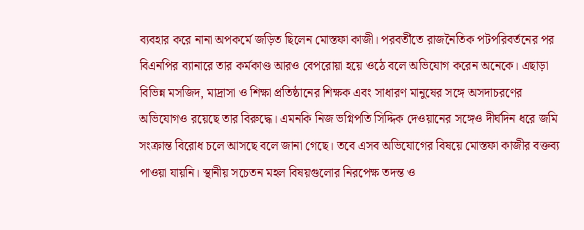ব্যবহার করে নানা অপকর্মে জড়িত ছিলেন মোস্তফা কাজী। পরবর্তীতে রাজনৈতিক পটপরিবর্তনের পর বিএনপির ব্যানারে তার কর্মকাণ্ড আরও বেপরোয়া হয়ে ওঠে বলে অভিযোগ করেন অনেকে। এছাড়া বিভিন্ন মসজিদ, মাদ্রাসা ও শিক্ষা প্রতিষ্ঠানের শিক্ষক এবং সাধারণ মানুষের সঙ্গে অসদাচরণের অভিযোগও রয়েছে তার বিরুদ্ধে। এমনকি নিজ ভগ্নিপতি সিদ্দিক দেওয়ানের সঙ্গেও দীর্ঘদিন ধরে জমি সংক্রান্ত বিরোধ চলে আসছে বলে জানা গেছে। তবে এসব অভিযোগের বিষয়ে মোস্তফা কাজীর বক্তব্য পাওয়া যায়নি। স্থানীয় সচেতন মহল বিষয়গুলোর নিরপেক্ষ তদন্ত ও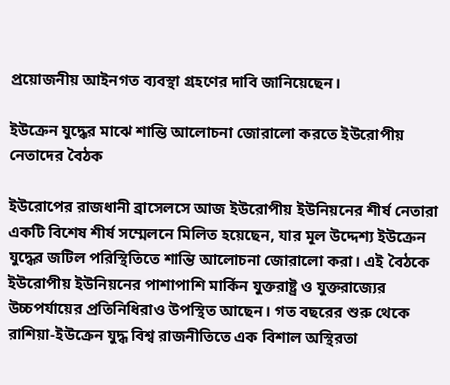প্রয়োজনীয় আইনগত ব্যবস্থা গ্রহণের দাবি জানিয়েছেন।

ইউক্রেন যুদ্ধের মাঝে শান্তি আলোচনা জোরালো করতে ইউরোপীয় নেতাদের বৈঠক

ইউরোপের রাজধানী ব্রাসেলসে আজ ইউরোপীয় ইউনিয়নের শীর্ষ নেতারা একটি বিশেষ শীর্ষ সম্মেলনে মিলিত হয়েছেন, যার মূল উদ্দেশ্য ইউক্রেন যুদ্ধের জটিল পরিস্থিতিতে শান্তি আলোচনা জোরালো করা। এই বৈঠকে ইউরোপীয় ইউনিয়নের পাশাপাশি মার্কিন যুক্তরাষ্ট্র ও যুক্তরাজ্যের উচ্চপর্যায়ের প্রতিনিধিরাও উপস্থিত আছেন। গত বছরের শুরু থেকে রাশিয়া-ইউক্রেন যুদ্ধ বিশ্ব রাজনীতিতে এক বিশাল অস্থিরতা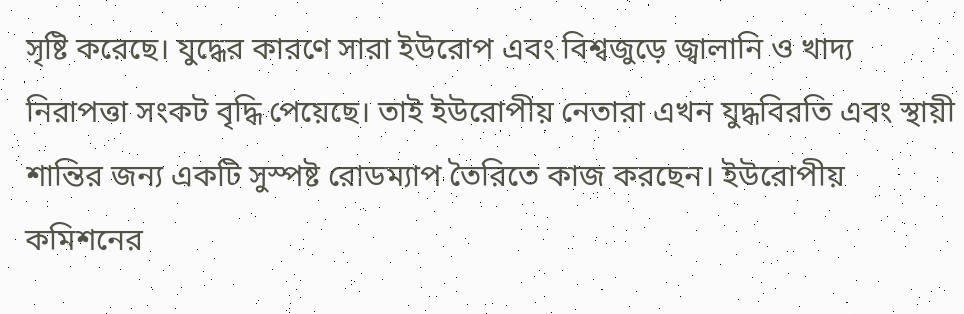সৃষ্টি করেছে। যুদ্ধের কারণে সারা ইউরোপ এবং বিশ্বজুড়ে জ্বালানি ও খাদ্য নিরাপত্তা সংকট বৃদ্ধি পেয়েছে। তাই ইউরোপীয় নেতারা এখন যুদ্ধবিরতি এবং স্থায়ী শান্তির জন্য একটি সুস্পষ্ট রোডম্যাপ তৈরিতে কাজ করছেন। ইউরোপীয় কমিশনের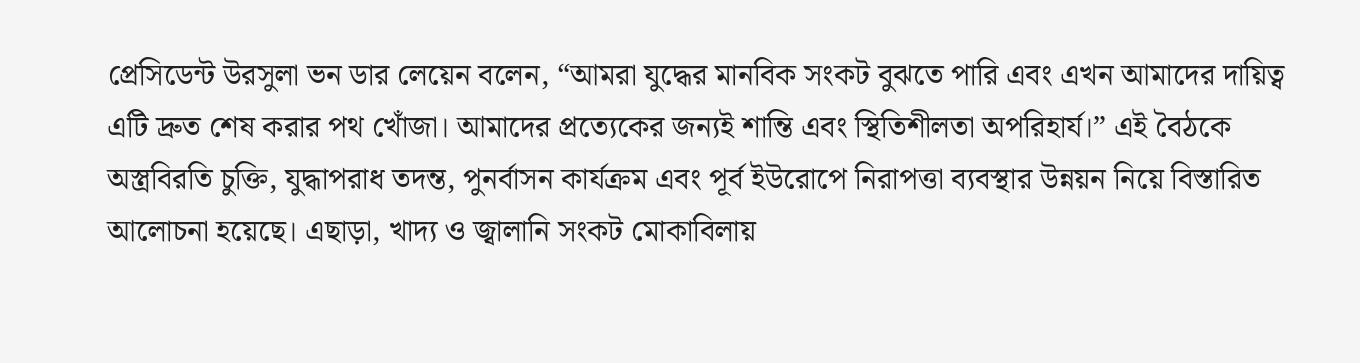প্রেসিডেন্ট উরসুলা ভন ডার লেয়েন বলেন, “আমরা যুদ্ধের মানবিক সংকট বুঝতে পারি এবং এখন আমাদের দায়িত্ব এটি দ্রুত শেষ করার পথ খোঁজা। আমাদের প্রত্যেকের জন্যই শান্তি এবং স্থিতিশীলতা অপরিহার্য।” এই বৈঠকে অস্ত্রবিরতি চুক্তি, যুদ্ধাপরাধ তদন্ত, পুনর্বাসন কার্যক্রম এবং পূর্ব ইউরোপে নিরাপত্তা ব্যবস্থার উন্নয়ন নিয়ে বিস্তারিত আলোচনা হয়েছে। এছাড়া, খাদ্য ও জ্বালানি সংকট মোকাবিলায়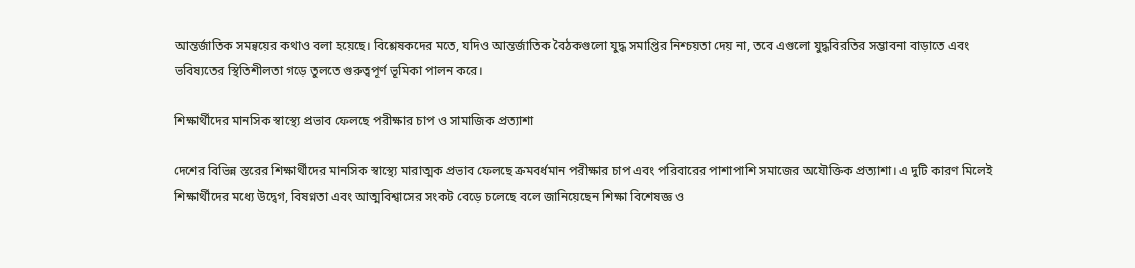আন্তর্জাতিক সমন্বয়ের কথাও বলা হয়েছে। বিশ্লেষকদের মতে, যদিও আন্তর্জাতিক বৈঠকগুলো যুদ্ধ সমাপ্তির নিশ্চয়তা দেয় না, তবে এগুলো যুদ্ধবিরতির সম্ভাবনা বাড়াতে এবং ভবিষ্যতের স্থিতিশীলতা গড়ে তুলতে গুরুত্বপূর্ণ ভূমিকা পালন করে।

শিক্ষার্থীদের মানসিক স্বাস্থ্যে প্রভাব ফেলছে পরীক্ষার চাপ ও সামাজিক প্রত্যাশা

দেশের বিভিন্ন স্তরের শিক্ষার্থীদের মানসিক স্বাস্থ্যে মারাত্মক প্রভাব ফেলছে ক্রমবর্ধমান পরীক্ষার চাপ এবং পরিবারের পাশাপাশি সমাজের অযৌক্তিক প্রত্যাশা। এ দুটি কারণ মিলেই শিক্ষার্থীদের মধ্যে উদ্বেগ, বিষণ্নতা এবং আত্মবিশ্বাসের সংকট বেড়ে চলেছে বলে জানিয়েছেন শিক্ষা বিশেষজ্ঞ ও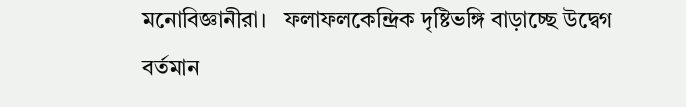মনোবিজ্ঞানীরা।   ফলাফলকেন্দ্রিক দৃষ্টিভঙ্গি বাড়াচ্ছে উদ্বেগ বর্তমান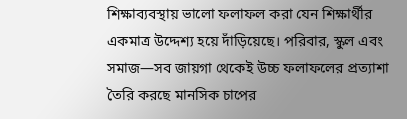শিক্ষাব্যবস্থায় ভালো ফলাফল করা যেন শিক্ষার্থীর একমাত্র উদ্দেশ্য হয়ে দাঁড়িয়েছে। পরিবার, স্কুল এবং সমাজ—সব জায়গা থেকেই উচ্চ ফলাফলের প্রত্যাশা তৈরি করছে মানসিক চাপের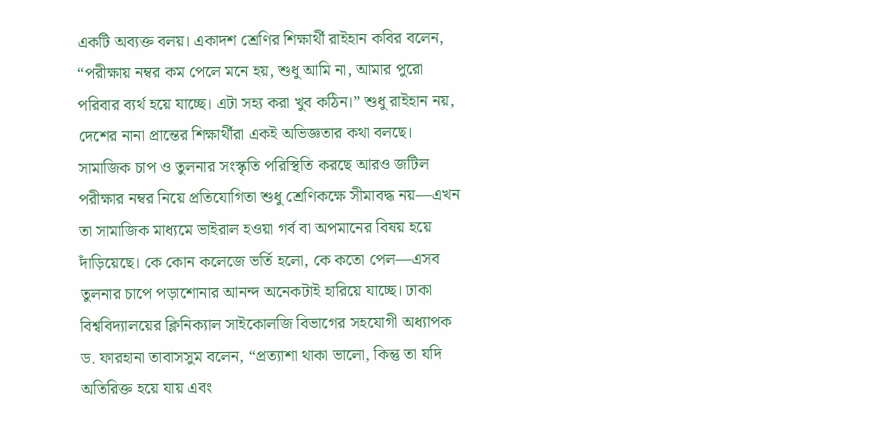একটি অব্যক্ত বলয়। একাদশ শ্রেণির শিক্ষার্থী রাইহান কবির বলেন, “পরীক্ষায় নম্বর কম পেলে মনে হয়, শুধু আমি না, আমার পুরো পরিবার ব্যর্থ হয়ে যাচ্ছে। এটা সহ্য করা খুব কঠিন।” শুধু রাইহান নয়, দেশের নানা প্রান্তের শিক্ষার্থীরা একই অভিজ্ঞতার কথা বলছে।   সামাজিক চাপ ও তুলনার সংস্কৃতি পরিস্থিতি করছে আরও জটিল পরীক্ষার নম্বর নিয়ে প্রতিযোগিতা শুধু শ্রেণিকক্ষে সীমাবদ্ধ নয়—এখন তা সামাজিক মাধ্যমে ভাইরাল হওয়া গর্ব বা অপমানের বিষয় হয়ে দাঁড়িয়েছে। কে কোন কলেজে ভর্তি হলো, কে কতো পেল—এসব তুলনার চাপে পড়াশোনার আনন্দ অনেকটাই হারিয়ে যাচ্ছে। ঢাকা বিশ্ববিদ্যালয়ের ক্লিনিক্যাল সাইকোলজি বিভাগের সহযোগী অধ্যাপক ড. ফারহানা তাবাসসুম বলেন, “প্রত্যাশা থাকা ভালো, কিন্তু তা যদি অতিরিক্ত হয়ে যায় এবং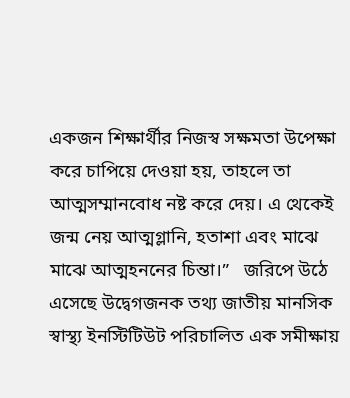একজন শিক্ষার্থীর নিজস্ব সক্ষমতা উপেক্ষা করে চাপিয়ে দেওয়া হয়, তাহলে তা আত্মসম্মানবোধ নষ্ট করে দেয়। এ থেকেই জন্ম নেয় আত্মগ্লানি, হতাশা এবং মাঝে মাঝে আত্মহননের চিন্তা।”   জরিপে উঠে এসেছে উদ্বেগজনক তথ্য জাতীয় মানসিক স্বাস্থ্য ইনস্টিটিউট পরিচালিত এক সমীক্ষায়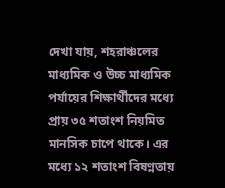দেখা যায়, শহরাঞ্চলের মাধ্যমিক ও উচ্চ মাধ্যমিক পর্যায়ের শিক্ষার্থীদের মধ্যে প্রায় ৩৫ শতাংশ নিয়মিত মানসিক চাপে থাকে। এর মধ্যে ১২ শতাংশ বিষণ্নতায়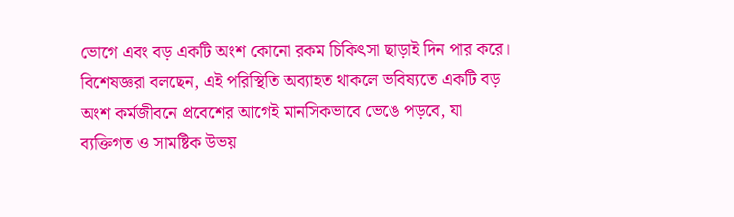ভোগে এবং বড় একটি অংশ কোনো রকম চিকিৎসা ছাড়াই দিন পার করে। বিশেষজ্ঞরা বলছেন, এই পরিস্থিতি অব্যাহত থাকলে ভবিষ্যতে একটি বড় অংশ কর্মজীবনে প্রবেশের আগেই মানসিকভাবে ভেঙে পড়বে, যা ব্যক্তিগত ও সামষ্টিক উভয়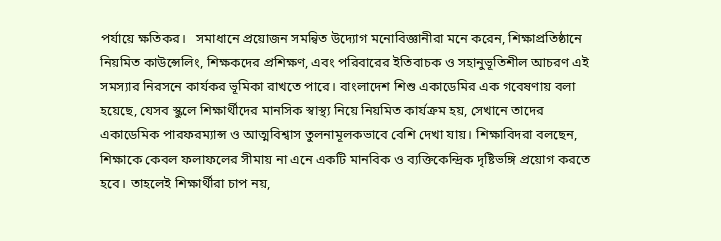পর্যায়ে ক্ষতিকর।   সমাধানে প্রয়োজন সমন্বিত উদ্যোগ মনোবিজ্ঞানীরা মনে করেন, শিক্ষাপ্রতিষ্ঠানে নিয়মিত কাউন্সেলিং, শিক্ষকদের প্রশিক্ষণ, এবং পরিবারের ইতিবাচক ও সহানুভূতিশীল আচরণ এই সমস্যার নিরসনে কার্যকর ভূমিকা রাখতে পারে। বাংলাদেশ শিশু একাডেমির এক গবেষণায় বলা হয়েছে, যেসব স্কুলে শিক্ষার্থীদের মানসিক স্বাস্থ্য নিয়ে নিয়মিত কার্যক্রম হয়, সেখানে তাদের একাডেমিক পারফরম্যান্স ও আত্মবিশ্বাস তুলনামূলকভাবে বেশি দেখা যায়। শিক্ষাবিদরা বলছেন, শিক্ষাকে কেবল ফলাফলের সীমায় না এনে একটি মানবিক ও ব্যক্তিকেন্দ্রিক দৃষ্টিভঙ্গি প্রয়োগ করতে হবে। তাহলেই শিক্ষার্থীরা চাপ নয়,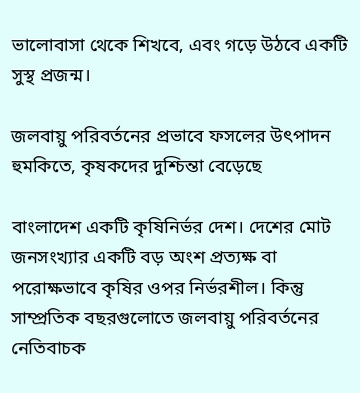ভালোবাসা থেকে শিখবে, এবং গড়ে উঠবে একটি সুস্থ প্রজন্ম।

জলবায়ু পরিবর্তনের প্রভাবে ফসলের উৎপাদন হুমকিতে, কৃষকদের দুশ্চিন্তা বেড়েছে

বাংলাদেশ একটি কৃষিনির্ভর দেশ। দেশের মোট জনসংখ্যার একটি বড় অংশ প্রত্যক্ষ বা পরোক্ষভাবে কৃষির ওপর নির্ভরশীল। কিন্তু সাম্প্রতিক বছরগুলোতে জলবায়ু পরিবর্তনের নেতিবাচক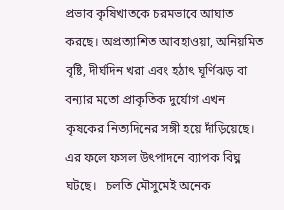প্রভাব কৃষিখাতকে চরমভাবে আঘাত করছে। অপ্রত্যাশিত আবহাওয়া, অনিয়মিত বৃষ্টি, দীর্ঘদিন খরা এবং হঠাৎ ঘূর্ণিঝড় বা বন্যার মতো প্রাকৃতিক দুর্যোগ এখন কৃষকের নিত্যদিনের সঙ্গী হয়ে দাঁড়িয়েছে। এর ফলে ফসল উৎপাদনে ব্যাপক বিঘ্ন ঘটছে।   চলতি মৌসুমেই অনেক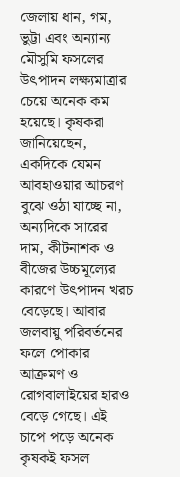জেলায় ধান, গম, ভুট্টা এবং অন্যান্য মৌসুমি ফসলের উৎপাদন লক্ষ্যমাত্রার চেয়ে অনেক কম হয়েছে। কৃষকরা জানিয়েছেন, একদিকে যেমন আবহাওয়ার আচরণ বুঝে ওঠা যাচ্ছে না, অন্যদিকে সারের দাম, কীটনাশক ও বীজের উচ্চমূল্যের কারণে উৎপাদন খরচ বেড়েছে। আবার জলবায়ু পরিবর্তনের ফলে পোকার আক্রমণ ও রোগবালাইয়ের হারও বেড়ে গেছে। এই চাপে পড়ে অনেক কৃষকই ফসল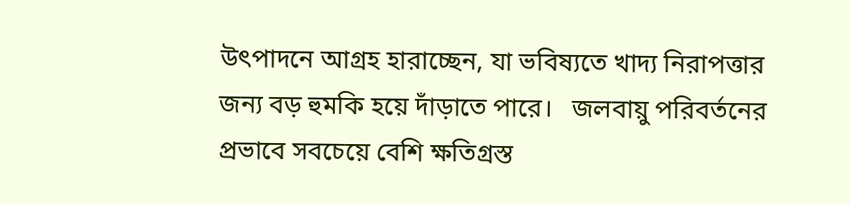উৎপাদনে আগ্রহ হারাচ্ছেন, যা ভবিষ্যতে খাদ্য নিরাপত্তার জন্য বড় হুমকি হয়ে দাঁড়াতে পারে।   জলবায়ু পরিবর্তনের প্রভাবে সবচেয়ে বেশি ক্ষতিগ্রস্ত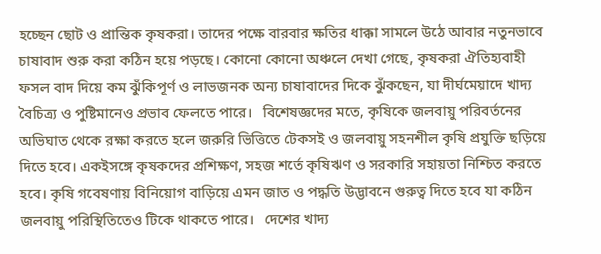হচ্ছেন ছোট ও প্রান্তিক কৃষকরা। তাদের পক্ষে বারবার ক্ষতির ধাক্কা সামলে উঠে আবার নতুনভাবে চাষাবাদ শুরু করা কঠিন হয়ে পড়ছে। কোনো কোনো অঞ্চলে দেখা গেছে, কৃষকরা ঐতিহ্যবাহী ফসল বাদ দিয়ে কম ঝুঁকিপূর্ণ ও লাভজনক অন্য চাষাবাদের দিকে ঝুঁকছেন, যা দীর্ঘমেয়াদে খাদ্য বৈচিত্র্য ও পুষ্টিমানেও প্রভাব ফেলতে পারে।   বিশেষজ্ঞদের মতে, কৃষিকে জলবায়ু পরিবর্তনের অভিঘাত থেকে রক্ষা করতে হলে জরুরি ভিত্তিতে টেকসই ও জলবায়ু সহনশীল কৃষি প্রযুক্তি ছড়িয়ে দিতে হবে। একইসঙ্গে কৃষকদের প্রশিক্ষণ, সহজ শর্তে কৃষিঋণ ও সরকারি সহায়তা নিশ্চিত করতে হবে। কৃষি গবেষণায় বিনিয়োগ বাড়িয়ে এমন জাত ও পদ্ধতি উদ্ভাবনে গুরুত্ব দিতে হবে যা কঠিন জলবায়ু পরিস্থিতিতেও টিকে থাকতে পারে।   দেশের খাদ্য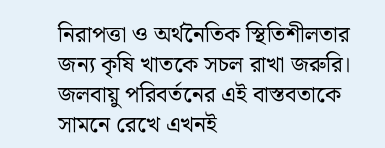নিরাপত্তা ও অর্থনৈতিক স্থিতিশীলতার জন্য কৃষি খাতকে সচল রাখা জরুরি। জলবায়ু পরিবর্তনের এই বাস্তবতাকে সামনে রেখে এখনই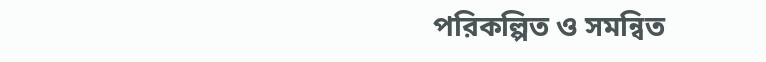পরিকল্পিত ও সমন্বিত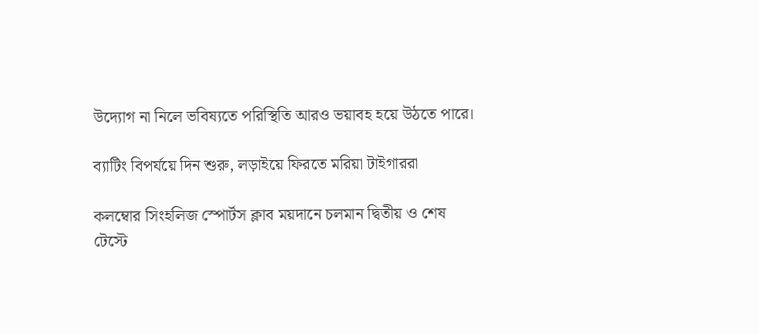উদ্যোগ না নিলে ভবিষ্যতে পরিস্থিতি আরও ভয়াবহ হয়ে উঠতে পারে।

ব্যাটিং বিপর্যয়ে দিন শুরু, লড়াইয়ে ফিরতে মরিয়া টাইগাররা

কলম্বোর সিংহলিজ স্পোর্টস ক্লাব ময়দানে চলমান দ্বিতীয় ও শেষ টেস্টে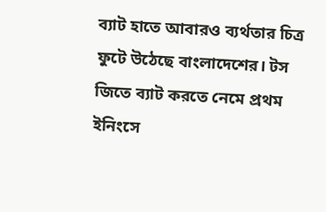ব্যাট হাতে আবারও ব্যর্থতার চিত্র ফুটে উঠেছে বাংলাদেশের। টস জিতে ব্যাট করতে নেমে প্রথম ইনিংসে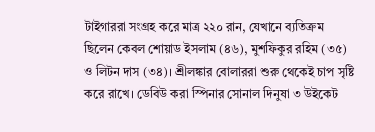টাইগাররা সংগ্রহ করে মাত্র ২২০ রান, যেখানে ব্যতিক্রম ছিলেন কেবল শোয়াড ইসলাম (৪৬), মুশফিকুর রহিম (৩৫) ও লিটন দাস (৩৪)। শ্রীলঙ্কার বোলাররা শুরু থেকেই চাপ সৃষ্টি করে রাখে। ডেবিউ করা স্পিনার সোনাল দিনুষা ৩ উইকেট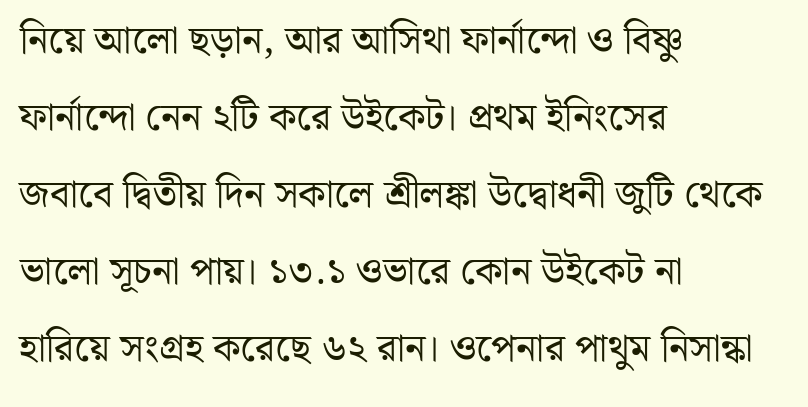নিয়ে আলো ছড়ান, আর আসিথা ফার্নান্দো ও বিষ্ণু ফার্নান্দো নেন ২টি করে উইকেট। প্রথম ইনিংসের জবাবে দ্বিতীয় দিন সকালে শ্রীলঙ্কা উদ্বোধনী জুটি থেকে ভালো সূচনা পায়। ১৩.১ ওভারে কোন উইকেট না হারিয়ে সংগ্রহ করেছে ৬২ রান। ওপেনার পাথুম নিসান্কা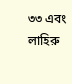৩৩ এবং লাহিরু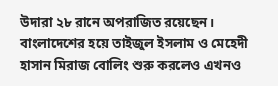উদারা ২৮ রানে অপরাজিত রয়েছেন। বাংলাদেশের হয়ে তাইজুল ইসলাম ও মেহেদী হাসান মিরাজ বোলিং শুরু করলেও এখনও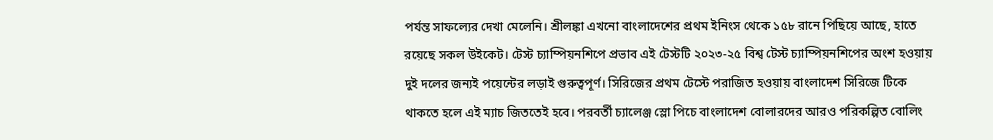পর্যন্ত সাফল্যের দেখা মেলেনি। শ্রীলঙ্কা এখনো বাংলাদেশের প্রথম ইনিংস থেকে ১৫৮ রানে পিছিয়ে আছে, হাতে রয়েছে সকল উইকেট। টেস্ট চ্যাম্পিয়নশিপে প্রভাব এই টেস্টটি ২০২৩-২৫ বিশ্ব টেস্ট চ্যাম্পিয়নশিপের অংশ হওয়ায় দুই দলের জন্যই পয়েন্টের লড়াই গুরুত্বপূর্ণ। সিরিজের প্রথম টেস্টে পরাজিত হওয়ায় বাংলাদেশ সিরিজে টিকে থাকতে হলে এই ম্যাচ জিততেই হবে। পরবর্তী চ্যালেঞ্জ স্লো পিচে বাংলাদেশ বোলারদের আরও পরিকল্পিত বোলিং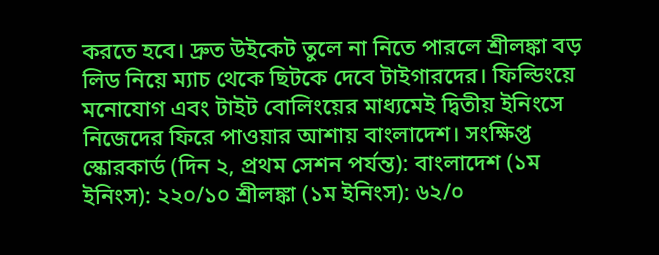করতে হবে। দ্রুত উইকেট তুলে না নিতে পারলে শ্রীলঙ্কা বড় লিড নিয়ে ম্যাচ থেকে ছিটকে দেবে টাইগারদের। ফিল্ডিংয়ে মনোযোগ এবং টাইট বোলিংয়ের মাধ্যমেই দ্বিতীয় ইনিংসে নিজেদের ফিরে পাওয়ার আশায় বাংলাদেশ। সংক্ষিপ্ত স্কোরকার্ড (দিন ২, প্রথম সেশন পর্যন্ত): বাংলাদেশ (১ম ইনিংস): ২২০/১০ শ্রীলঙ্কা (১ম ইনিংস): ৬২/০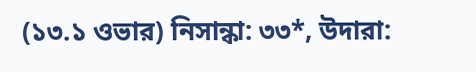(১৩.১ ওভার) নিসান্কা: ৩৩*, উদারা: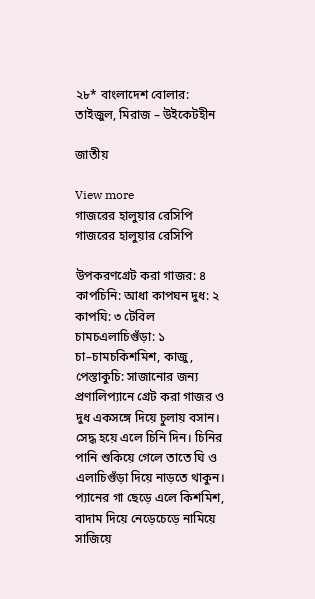২৮* বাংলাদেশ বোলার: তাইজুল, মিরাজ – উইকেটহীন

জাতীয়

View more
গাজরের হালুয়ার রেসিপি
গাজরের হালুয়ার রেসিপি

উপকরণগ্রেট করা গাজর: ৪ কাপচিনি: আধা কাপঘন দুধ: ২ কাপঘি: ৩ টেবিল চামচএলাচিগুঁড়া: ১ চা–চামচকিশমিশ, কাজু, পেস্তাকুচি: সাজানোর জন্য প্রণালিপ্যানে গ্রেট করা গাজর ও দুধ একসঙ্গে দিয়ে চুলায় বসান। সেদ্ধ হয়ে এলে চিনি দিন। চিনির পানি শুকিয়ে গেলে তাতে ঘি ও এলাচিগুঁড়া দিয়ে নাড়তে থাকুন। প্যানের গা ছেড়ে এলে কিশমিশ, বাদাম দিয়ে নেড়েচেড়ে নামিয়ে সাজিয়ে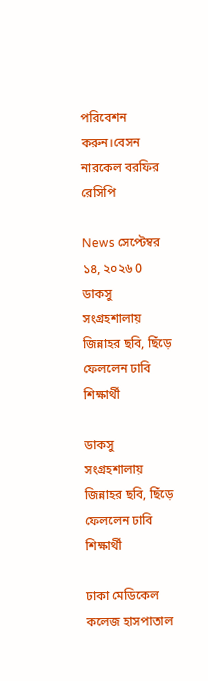পরিবেশন করুন।বেসন নারকেল বরফির রেসিপি

News সেপ্টেম্বর ১৪, ২০২৬ 0
ডাকসু সংগ্রহশালায় জিন্নাহর ছবি, ছিঁড়ে ফেললেন ঢাবি শিক্ষার্থী

ডাকসু সংগ্রহশালায় জিন্নাহর ছবি, ছিঁড়ে ফেললেন ঢাবি শিক্ষার্থী

ঢাকা মেডিকেল কলেজ হাসপাতাল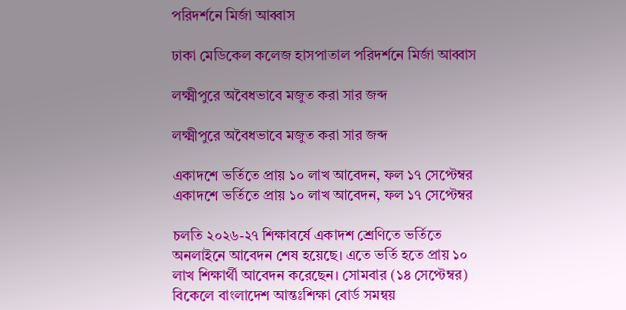পরিদর্শনে মির্জা আব্বাস

ঢাকা মেডিকেল কলেজ হাসপাতাল পরিদর্শনে মির্জা আব্বাস

লক্ষ্মীপুরে অবৈধভাবে মজুত করা সার জব্দ

লক্ষ্মীপুরে অবৈধভাবে মজুত করা সার জব্দ

একাদশে ভর্তিতে প্রায় ১০ লাখ আবেদন, ফল ১৭ সেপ্টেম্বর
একাদশে ভর্তিতে প্রায় ১০ লাখ আবেদন, ফল ১৭ সেপ্টেম্বর

চলতি ২০২৬-২৭ শিক্ষাবর্ষে একাদশ শ্রেণিতে ভর্তিতে অনলাইনে আবেদন শেষ হয়েছে। এতে ভর্তি হতে প্রায় ১০ লাখ শিক্ষার্থী আবেদন করেছেন। সোমবার (১৪ সেপ্টেম্বর) বিকেলে বাংলাদেশ আন্তঃশিক্ষা বোর্ড সমন্বয়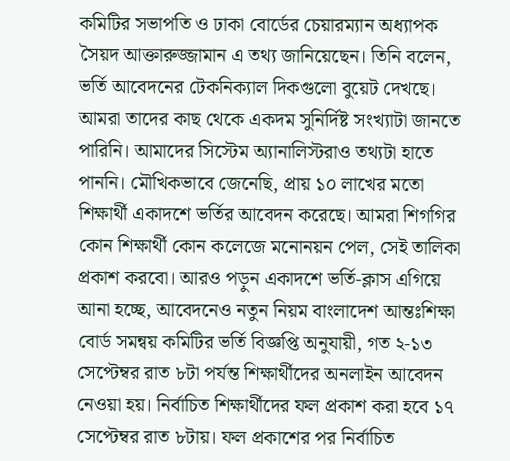কমিটির সভাপতি ও ঢাকা বোর্ডের চেয়ারম্যান অধ্যাপক সৈয়দ আক্তারুজ্জামান এ তথ্য জানিয়েছেন। তিনি বলেন, ভর্তি আবেদনের টেকনিক্যাল দিকগুলো বুয়েট দেখছে। আমরা তাদের কাছ থেকে একদম সুনির্দিষ্ট সংখ্যাটা জানতে পারিনি। আমাদের সিস্টেম অ্যানালিস্টরাও তথ্যটা হাতে পাননি। মৌখিকভাবে জেনেছি, প্রায় ১০ লাখের মতো শিক্ষার্থী একাদশে ভর্তির আবেদন করেছে। আমরা শিগগির কোন শিক্ষার্থী কোন কলেজে মনোনয়ন পেল, সেই তালিকা প্রকাশ করবো। আরও পড়ুন একাদশে ভর্তি-ক্লাস এগিয়ে আনা হচ্ছে, আবেদনেও নতুন নিয়ম বাংলাদেশ আন্তঃশিক্ষা বোর্ড সমন্বয় কমিটির ভর্তি বিজ্ঞপ্তি অনুযায়ী, গত ২-১৩ সেপ্টেম্বর রাত ৮টা পর্যন্ত শিক্ষার্থীদের অনলাইন আবেদন নেওয়া হয়। নির্বাচিত শিক্ষার্থীদের ফল প্রকাশ করা হবে ১৭ সেপ্টেম্বর রাত ৮টায়। ফল প্রকাশের পর নির্বাচিত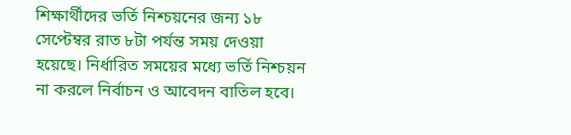শিক্ষার্থীদের ভর্তি নিশ্চয়নের জন্য ১৮ সেপ্টেম্বর রাত ৮টা পর্যন্ত সময় দেওয়া হয়েছে। নির্ধারিত সময়ের মধ্যে ভর্তি নিশ্চয়ন না করলে নির্বাচন ও আবেদন বাতিল হবে।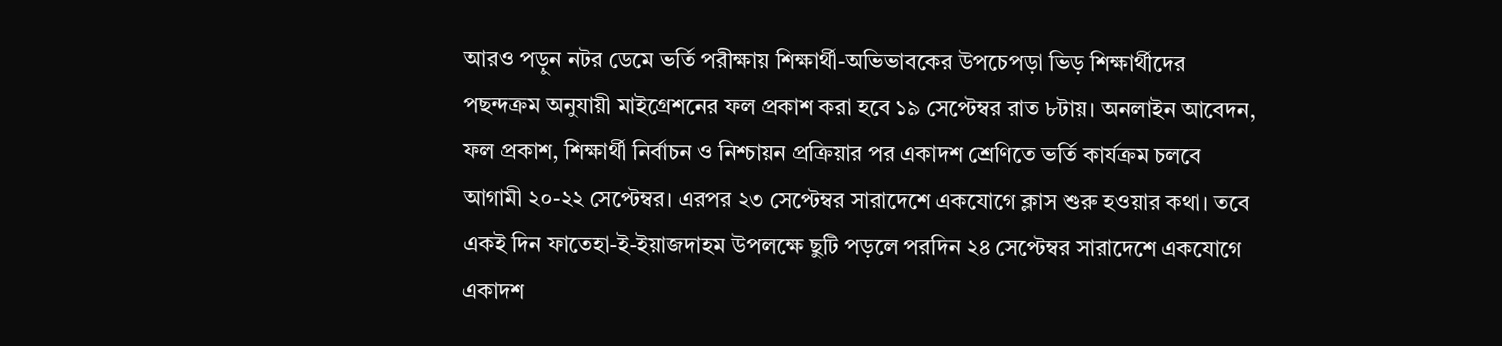আরও পড়ুন নটর ডেমে ভর্তি পরীক্ষায় শিক্ষার্থী-অভিভাবকের উপচেপড়া ভিড় শিক্ষার্থীদের পছন্দক্রম অনুযায়ী মাইগ্রেশনের ফল প্রকাশ করা হবে ১৯ সেপ্টেম্বর রাত ৮টায়। অনলাইন আবেদন, ফল প্রকাশ, শিক্ষার্থী নির্বাচন ও নিশ্চায়ন প্রক্রিয়ার পর একাদশ শ্রেণিতে ভর্তি কার্যক্রম চলবে আগামী ২০-২২ সেপ্টেম্বর। এরপর ২৩ সেপ্টেম্বর সারাদেশে একযোগে ক্লাস শুরু হওয়ার কথা। তবে একই দিন ফাতেহা-ই-ইয়াজদাহম উপলক্ষে ছুটি পড়লে পরদিন ২৪ সেপ্টেম্বর সারাদেশে একযোগে একাদশ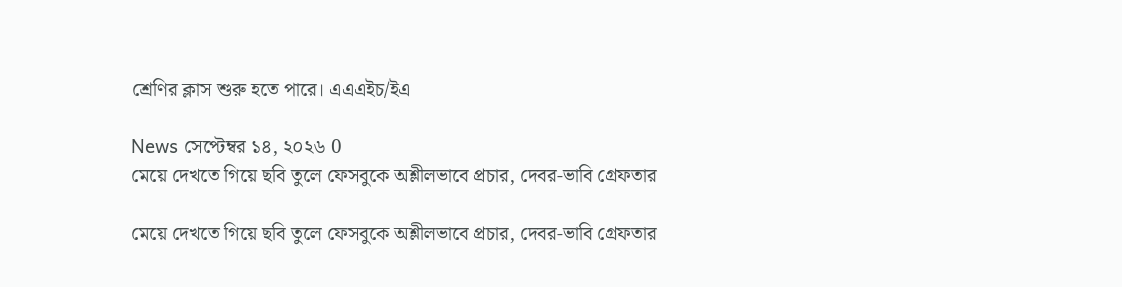শ্রেণির ক্লাস শুরু হতে পারে। এএএইচ/ইএ

News সেপ্টেম্বর ১৪, ২০২৬ 0
মেয়ে দেখতে গিয়ে ছবি তুলে ফেসবুকে অশ্লীলভাবে প্রচার, দেবর-ভাবি গ্রেফতার

মেয়ে দেখতে গিয়ে ছবি তুলে ফেসবুকে অশ্লীলভাবে প্রচার, দেবর-ভাবি গ্রেফতার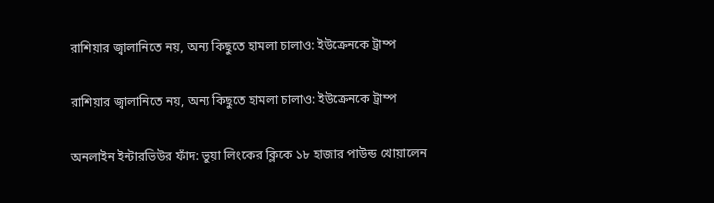রাশিয়ার জ্বালানিতে নয়, অন্য কিছুতে হামলা চালাও: ইউক্রেনকে ট্রাম্প

রাশিয়ার জ্বালানিতে নয়, অন্য কিছুতে হামলা চালাও: ইউক্রেনকে ট্রাম্প

অনলাইন ইন্টারভিউর ফাঁদ: ভুয়া লিংকের ক্লিকে ১৮ হাজার পাউন্ড খোয়ালেন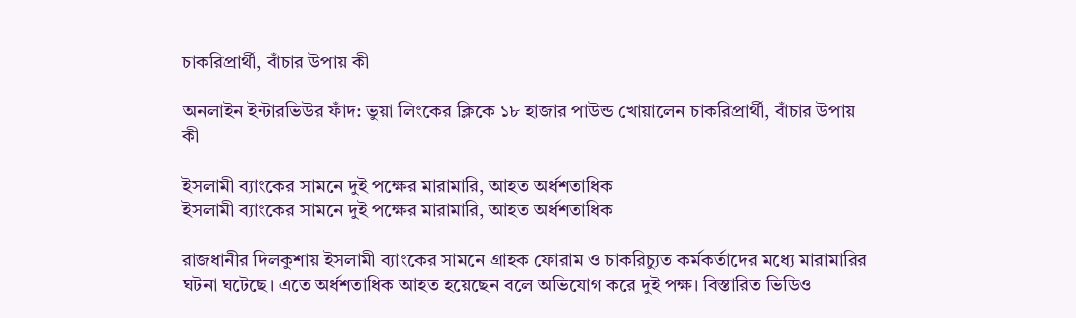চাকরিপ্রার্থী, বাঁচার উপায় কী

অনলাইন ইন্টারভিউর ফাঁদ: ভুয়া লিংকের ক্লিকে ১৮ হাজার পাউন্ড খোয়ালেন চাকরিপ্রার্থী, বাঁচার উপায় কী

ইসলামী ব্যাংকের সামনে দুই পক্ষের মারামারি, আহত অর্ধশতাধিক
ইসলামী ব্যাংকের সামনে দুই পক্ষের মারামারি, আহত অর্ধশতাধিক

রাজধানীর দিলকুশায় ইসলামী ব্যাংকের সামনে গ্রাহক ফোরাম ও চাকরিচ্যুত কর্মকর্তাদের মধ্যে মারামারির ঘটনা ঘটেছে। এতে অর্ধশতাধিক আহত হয়েছেন বলে অভিযোগ করে দুই পক্ষ। বিস্তারিত ভিডিও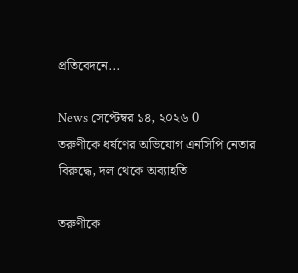প্রতিবেদনে...

News সেপ্টেম্বর ১৪, ২০২৬ 0
তরুণীকে ধর্ষণের অভিযোগ এনসিপি নেতার বিরুদ্ধে, দল থেকে অব্যাহতি

তরুণীকে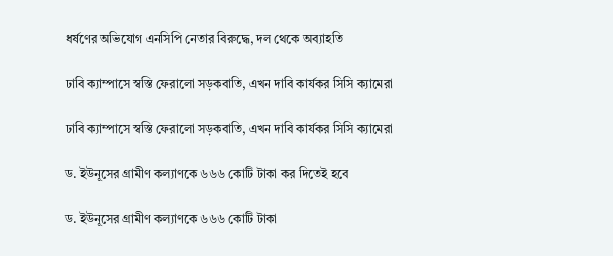ধর্ষণের অভিযোগ এনসিপি নেতার বিরুদ্ধে, দল থেকে অব্যাহতি

ঢাবি ক্যাম্পাসে স্বস্তি ফেরালো সড়কবাতি, এখন দাবি কার্যকর সিসি ক্যামেরা

ঢাবি ক্যাম্পাসে স্বস্তি ফেরালো সড়কবাতি, এখন দাবি কার্যকর সিসি ক্যামেরা

ড. ইউনূসের গ্রামীণ কল্যাণকে ৬৬৬ কোটি টাকা কর দিতেই হবে

ড. ইউনূসের গ্রামীণ কল্যাণকে ৬৬৬ কোটি টাকা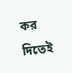কর দিতেই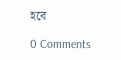হবে

0 Comments